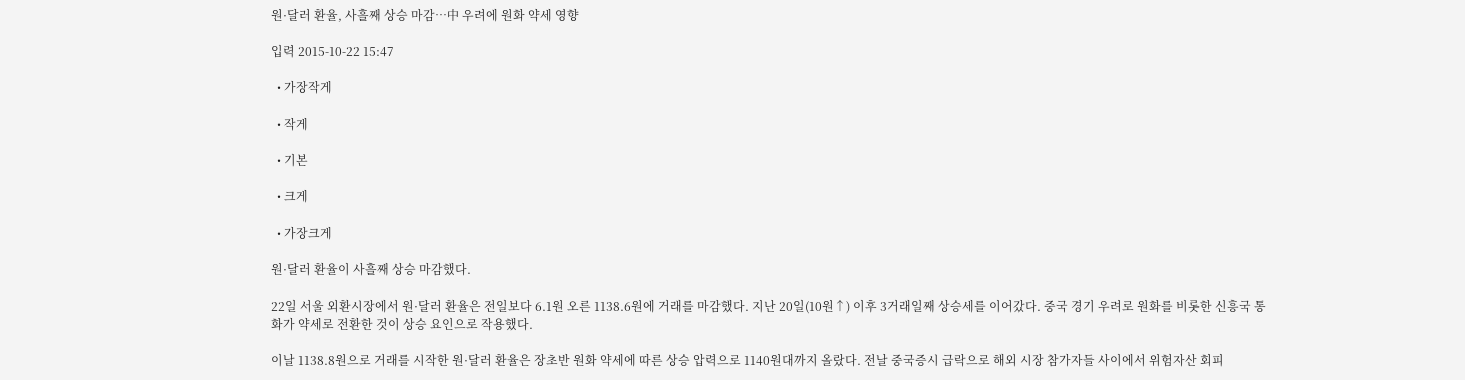원·달러 환율, 사흘째 상승 마감…中 우려에 원화 약세 영향

입력 2015-10-22 15:47

  • 가장작게

  • 작게

  • 기본

  • 크게

  • 가장크게

원·달러 환율이 사흘째 상승 마감했다.

22일 서울 외환시장에서 원·달러 환율은 전일보다 6.1원 오른 1138.6원에 거래를 마감했다. 지난 20일(10원↑) 이후 3거래일째 상승세를 이어갔다. 중국 경기 우려로 원화를 비롯한 신흥국 통화가 약세로 전환한 것이 상승 요인으로 작용했다.

이날 1138.8원으로 거래를 시작한 원·달러 환율은 장초반 원화 약세에 따른 상승 압력으로 1140원대까지 올랐다. 전날 중국증시 급락으로 해외 시장 참가자들 사이에서 위험자산 회피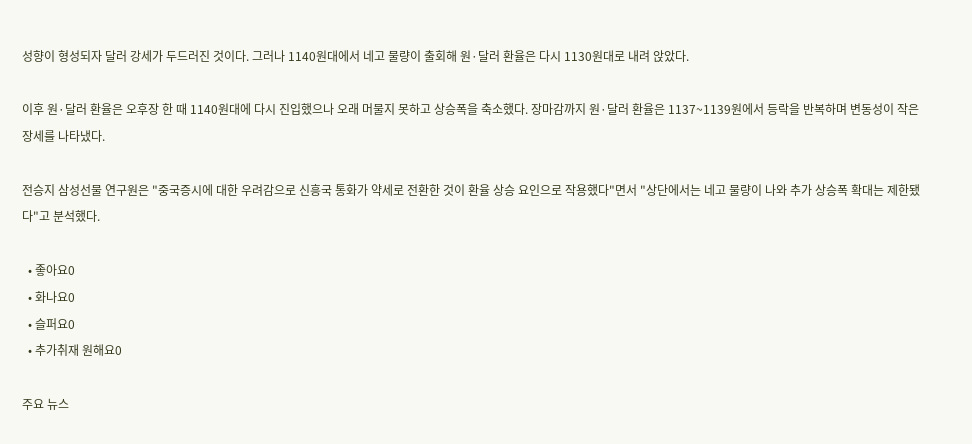성향이 형성되자 달러 강세가 두드러진 것이다. 그러나 1140원대에서 네고 물량이 출회해 원·달러 환율은 다시 1130원대로 내려 앉았다.

이후 원·달러 환율은 오후장 한 때 1140원대에 다시 진입했으나 오래 머물지 못하고 상승폭을 축소했다. 장마감까지 원·달러 환율은 1137~1139원에서 등락을 반복하며 변동성이 작은 장세를 나타냈다.

전승지 삼성선물 연구원은 "중국증시에 대한 우려감으로 신흥국 통화가 약세로 전환한 것이 환율 상승 요인으로 작용했다"면서 "상단에서는 네고 물량이 나와 추가 상승폭 확대는 제한됐다"고 분석했다.

  • 좋아요0
  • 화나요0
  • 슬퍼요0
  • 추가취재 원해요0

주요 뉴스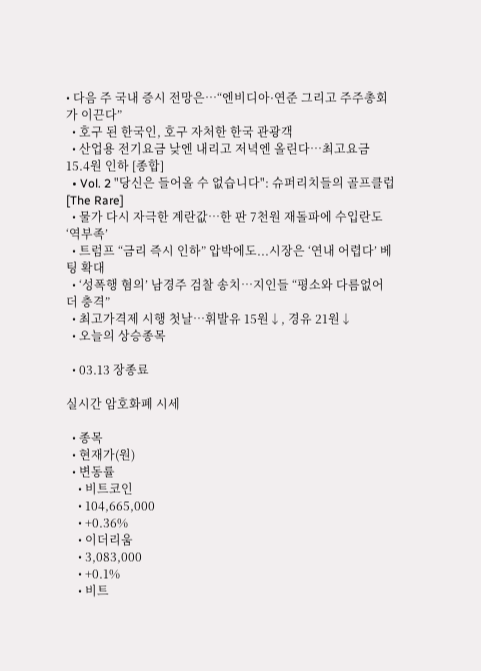• 다음 주 국내 증시 전망은⋯“엔비디아·연준 그리고 주주총회가 이끈다”
  • 호구 된 한국인, 호구 자처한 한국 관광객
  • 산업용 전기요금 낮엔 내리고 저녁엔 올린다…최고요금 15.4원 인하 [종합]
  • Vol. 2 "당신은 들어올 수 없습니다": 슈퍼리치들의 골프클럽 [The Rare]
  • 물가 다시 자극한 계란값…한 판 7천원 재돌파에 수입란도 ‘역부족’
  • 트럼프 “금리 즉시 인하” 압박에도...시장은 ‘연내 어렵다’ 베팅 확대
  • ‘성폭행 혐의’ 남경주 검찰 송치…지인들 “평소와 다름없어 더 충격”
  • 최고가격제 시행 첫날⋯휘발유 15원↓, 경유 21원↓
  • 오늘의 상승종목

  • 03.13 장종료

실시간 암호화폐 시세

  • 종목
  • 현재가(원)
  • 변동률
    • 비트코인
    • 104,665,000
    • +0.36%
    • 이더리움
    • 3,083,000
    • +0.1%
    • 비트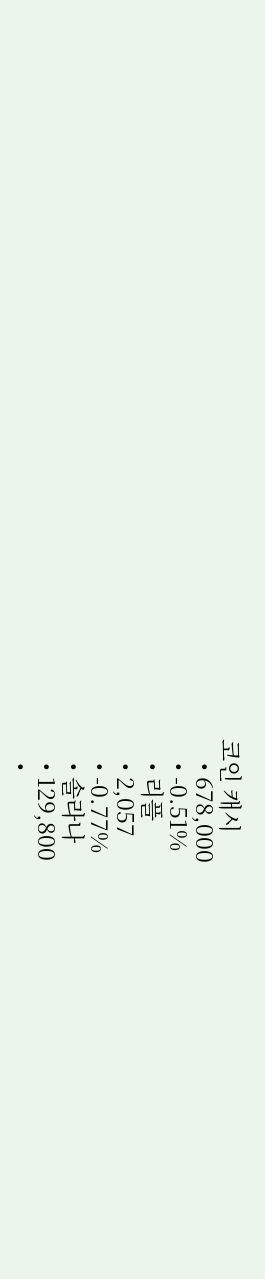코인 캐시
    • 678,000
    • -0.51%
    • 리플
    • 2,057
    • -0.77%
    • 솔라나
    • 129,800
    •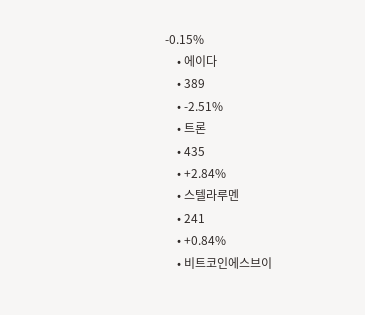-0.15%
    • 에이다
    • 389
    • -2.51%
    • 트론
    • 435
    • +2.84%
    • 스텔라루멘
    • 241
    • +0.84%
    • 비트코인에스브이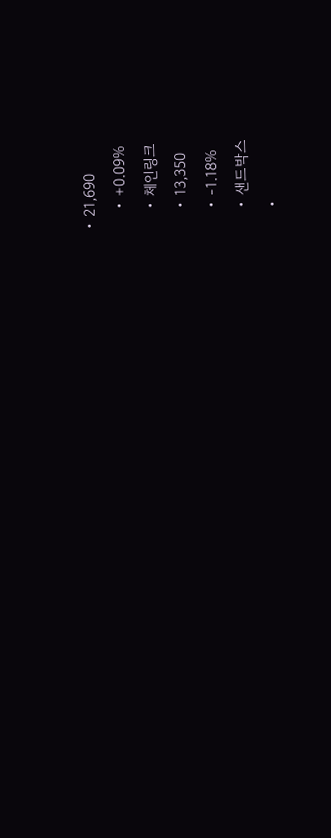• 21,690
    • +0.09%
    • 체인링크
    • 13,350
    • -1.18%
    • 샌드박스
    •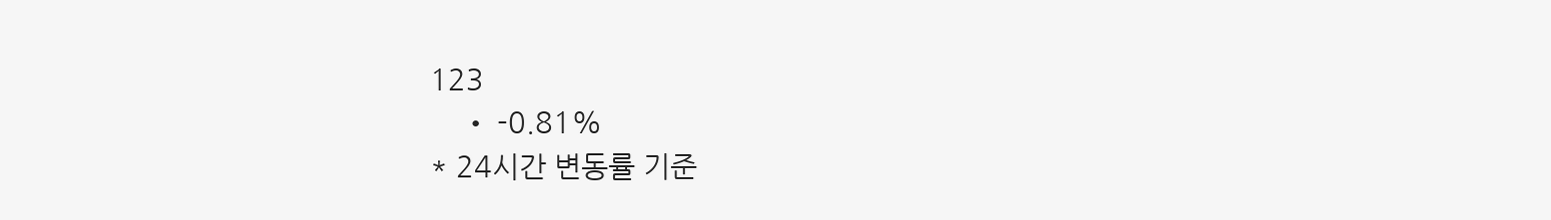123
    • -0.81%
* 24시간 변동률 기준